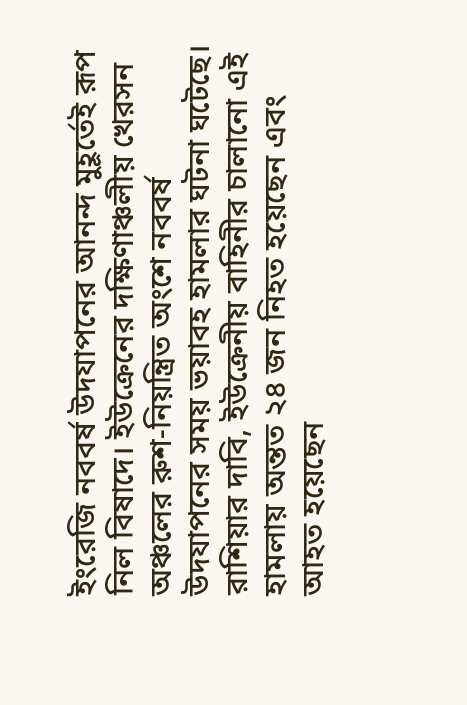ইংরেজি নববর্ষ উদযাপনের আনন্দ মুহূর্তেই রূপ নিল বিষাদে। ইউক্রেনের দক্ষিণাঞ্চলীয় খেরসন অঞ্চলের রুশ-নিয়ন্ত্রিত অংশে নববর্ষ উদযাপনের সময় ভয়াবহ হামলার ঘটনা ঘটেছে।
রাশিয়ার দাবি, ইউক্রেনীয় বাহিনীর চালানো এই হামলায় অন্তত ২৪ জন নিহত হয়েছেন এবং আহত হয়েছেন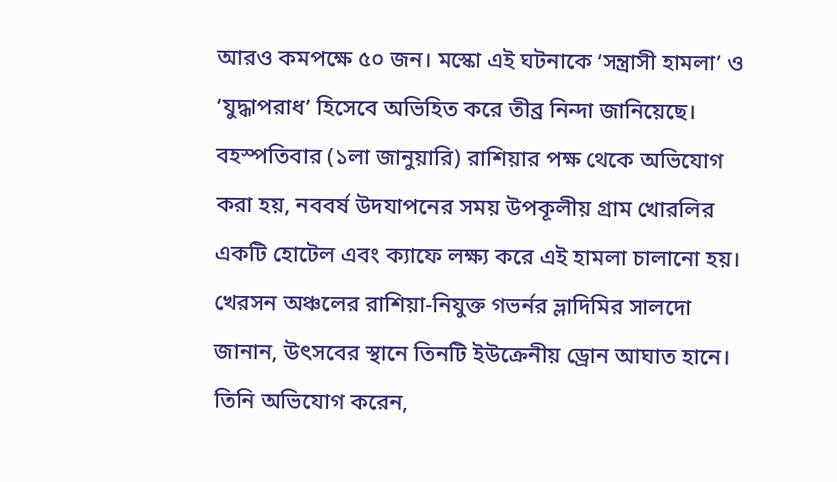আরও কমপক্ষে ৫০ জন। মস্কো এই ঘটনাকে ‘সন্ত্রাসী হামলা’ ও ‘যুদ্ধাপরাধ’ হিসেবে অভিহিত করে তীব্র নিন্দা জানিয়েছে।
বহস্পতিবার (১লা জানুয়ারি) রাশিয়ার পক্ষ থেকে অভিযোগ করা হয়, নববর্ষ উদযাপনের সময় উপকূলীয় গ্রাম খোরলির একটি হোটেল এবং ক্যাফে লক্ষ্য করে এই হামলা চালানো হয়। খেরসন অঞ্চলের রাশিয়া-নিযুক্ত গভর্নর ভ্লাদিমির সালদো জানান, উৎসবের স্থানে তিনটি ইউক্রেনীয় ড্রোন আঘাত হানে। তিনি অভিযোগ করেন,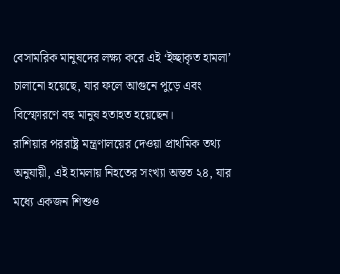বেসামরিক মানুষদের লক্ষ্য করে এই ‘ইচ্ছাকৃত হামলা’ চালানো হয়েছে, যার ফলে আগুনে পুড়ে এবং বিস্ফোরণে বহু মানুষ হতাহত হয়েছেন।
রাশিয়ার পররাষ্ট্র মন্ত্রণালয়ের দেওয়া প্রাথমিক তথ্য অনুযায়ী, এই হামলায় নিহতের সংখ্যা অন্তত ২৪, যার মধ্যে একজন শিশুও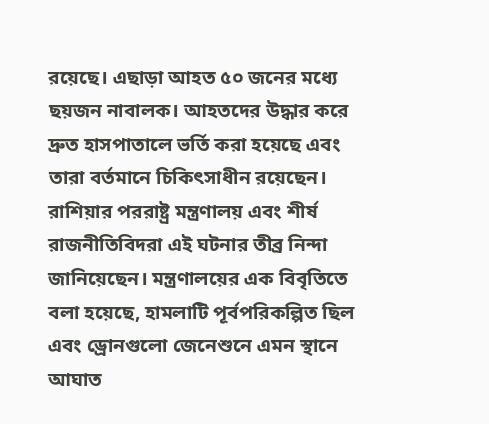রয়েছে। এছাড়া আহত ৫০ জনের মধ্যে ছয়জন নাবালক। আহতদের উদ্ধার করে দ্রুত হাসপাতালে ভর্তি করা হয়েছে এবং তারা বর্তমানে চিকিৎসাধীন রয়েছেন।
রাশিয়ার পররাষ্ট্র মন্ত্রণালয় এবং শীর্ষ রাজনীতিবিদরা এই ঘটনার তীব্র নিন্দা জানিয়েছেন। মন্ত্রণালয়ের এক বিবৃতিতে বলা হয়েছে, হামলাটি পূর্বপরিকল্পিত ছিল এবং ড্রোনগুলো জেনেশুনে এমন স্থানে আঘাত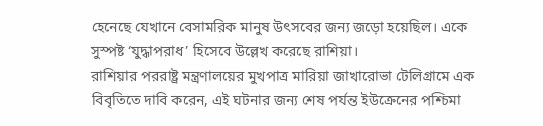হেনেছে যেখানে বেসামরিক মানুষ উৎসবের জন্য জড়ো হয়েছিল। একে সুস্পষ্ট ‘যুদ্ধাপরাধ’ হিসেবে উল্লেখ করেছে রাশিয়া।
রাশিয়ার পররাষ্ট্র মন্ত্রণালয়ের মুখপাত্র মারিয়া জাখারোভা টেলিগ্রামে এক বিবৃতিতে দাবি করেন, এই ঘটনার জন্য শেষ পর্যন্ত ইউক্রেনের পশ্চিমা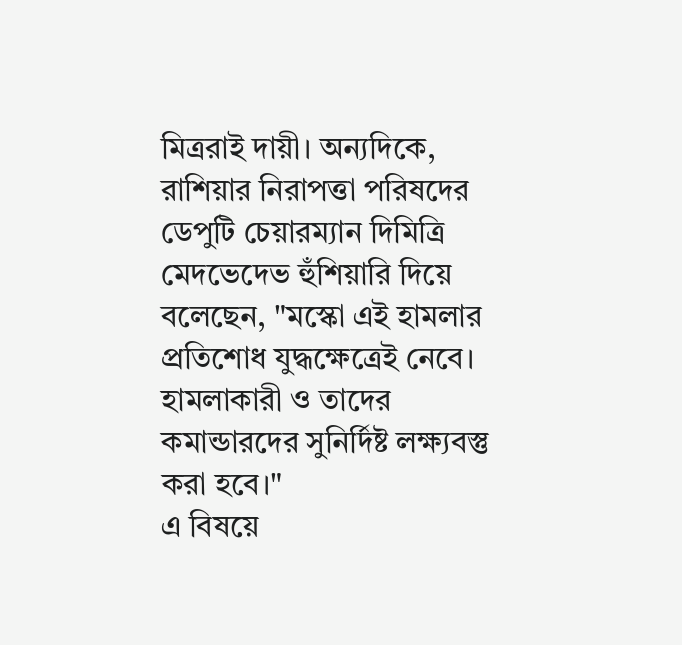মিত্ররাই দায়ী। অন্যদিকে, রাশিয়ার নিরাপত্তা পরিষদের ডেপুটি চেয়ারম্যান দিমিত্রি মেদভেদেভ হুঁশিয়ারি দিয়ে বলেছেন, "মস্কো এই হামলার প্রতিশোধ যুদ্ধক্ষেত্রেই নেবে। হামলাকারী ও তাদের কমান্ডারদের সুনির্দিষ্ট লক্ষ্যবস্তু করা হবে।"
এ বিষয়ে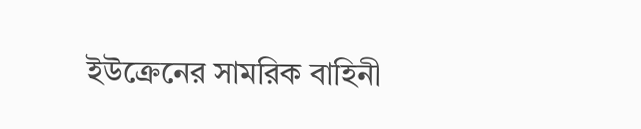ইউক্রেনের সামরিক বাহিনী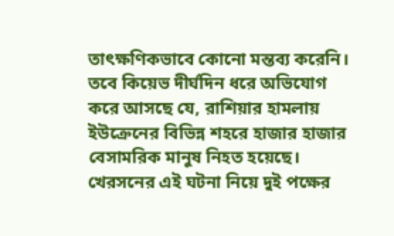তাৎক্ষণিকভাবে কোনো মন্তব্য করেনি। তবে কিয়েভ দীর্ঘদিন ধরে অভিযোগ করে আসছে যে, রাশিয়ার হামলায় ইউক্রেনের বিভিন্ন শহরে হাজার হাজার বেসামরিক মানুষ নিহত হয়েছে। খেরসনের এই ঘটনা নিয়ে দুই পক্ষের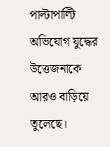পাল্টাপাল্টি অভিযোগ যুদ্ধের উত্তেজনাকে আরও বাড়িয়ে তুলেছে।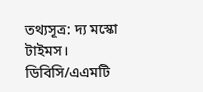তথ্যসূত্র: দ্য মস্কো টাইমস।
ডিবিসি/এএমটি